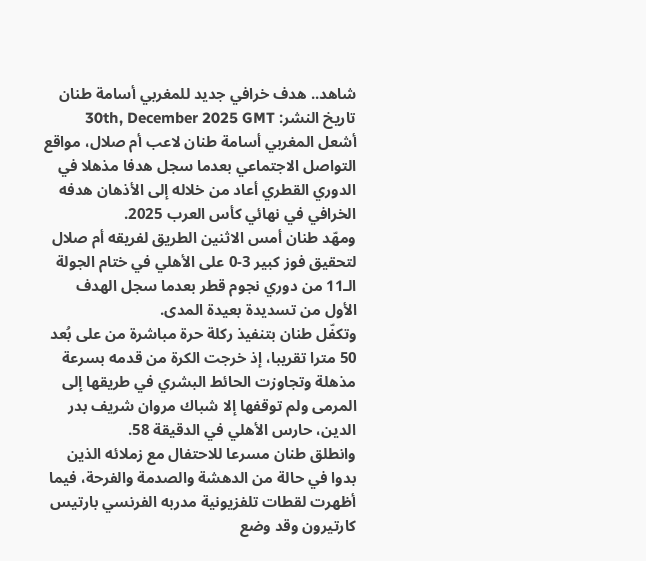شاهد.. هدف خرافي جديد للمغربي أسامة طنان
تاريخ النشر: 30th, December 2025 GMT
أشعل المغربي أسامة طنان لاعب أم صلال، مواقع التواصل الاجتماعي بعدما سجل هدفا مذهلا في الدوري القطري أعاد من خلاله إلى الأذهان هدفه الخرافي في نهائي كأس العرب 2025.
ومهّد طنان أمس الاثنين الطريق لفريقه أم صلال لتحقيق فوز كبير 3-0 على الأهلي في ختام الجولة الـ11 من دوري نجوم قطر بعدما سجل الهدف الأول من تسديدة بعيدة المدى.
وتكفّل طنان بتنفيذ ركلة حرة مباشرة من على بُعد 50 مترا تقريبا، إذ خرجت الكرة من قدمه بسرعة مذهلة وتجاوزت الحائط البشري في طريقها إلى المرمى ولم توقفها إلا شباك مروان شريف بدر الدين، حارس الأهلي في الدقيقة 58.
وانطلق طنان مسرعا للاحتفال مع زملائه الذين بدوا في حالة من الدهشة والصدمة والفرحة، فيما أظهرت لقطات تلفزيونية مدربه الفرنسي بارتيس كارتيرون وقد وضع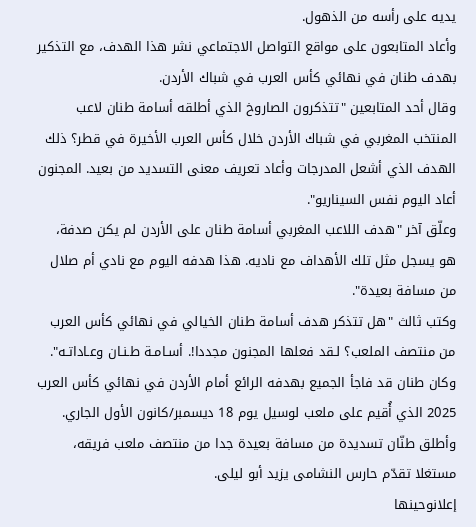يديه على رأسه من الذهول.
وأعاد المتابعون على مواقع التواصل الاجتماعي نشر هذا الهدف، مع التذكير بهدف طنان في نهائي كأس العرب في شباك الأردن.
وقال أحد المتابعين "تتذكرون الصاروخ الذي أطلقه أسامة طنان لاعب المنتخب المغربي في شباك الأردن خلال كأس العرب الأخيرة في قطر؟ ذلك الهدف الذي أشعل المدرجات وأعاد تعريف معنى التسديد من بعيد. المجنون أعاد اليوم نفس السيناريو".
وعلّق آخر "هدف اللاعب المغربي أسامة طنان على الأردن لم يكن صدفة، هو يسجل مثل تلك الأهداف مع ناديه. هذا هدفه اليوم مع نادي أم صلال من مسافة بعيدة".
وكتب ثالث "هل تتذكر هدف أسامة طنان الخيالي في نهائي كأس العرب من منتصف الملعب؟ لـقد فعلها المجنون مجددا!. أسـامـة طـنـان وعـاداتـه".
وكان طنان قد فاجأ الجميع بهدفه الرائع أمام الأردن في نهائي كأس العرب 2025 الذي أُقيم على ملعب لوسيل يوم 18 ديسمبر/كانون الأول الجاري.
وأطلق طنّان تسديدة من مسافة بعيدة جدا من منتصف ملعب فريقه، مستغلا تقدّم حارس النشامى يزيد أبو ليلى.
إعلانوحينها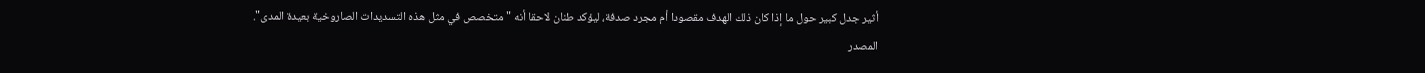أثير جدل كبير حول ما إذا كان ذلك الهدف مقصودا أم مجرد صدفة، ليؤكد طنان لاحقا أنه "متخصص في مثل هذه التسديدات الصاروخية بعيدة المدى".
المصدر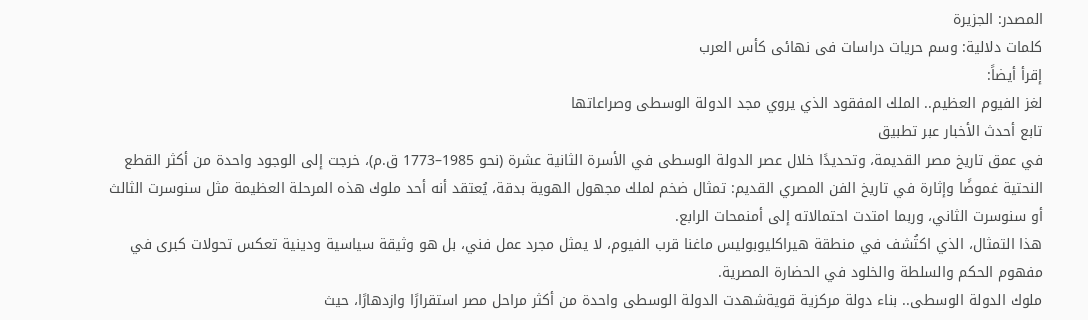المصدر: الجزيرة
كلمات دلالية: وسم حريات دراسات فی نهائی کأس العرب
إقرأ أيضاً:
لغز الفيوم العظيم.. الملك المفقود الذي يروي مجد الدولة الوسطى وصراعاتها
تابع أحدث الأخبار عبر تطبيق
في عمق تاريخ مصر القديمة، وتحديدًا خلال عصر الدولة الوسطى في الأسرة الثانية عشرة (نحو 1985–1773 ق.م)، خرجت إلى الوجود واحدة من أكثر القطع النحتية غموضًا وإثارة في تاريخ الفن المصري القديم: تمثال ضخم لملك مجهول الهوية بدقة، يُعتقد أنه أحد ملوك هذه المرحلة العظيمة مثل سنوسرت الثالث أو سنوسرت الثاني، وربما امتدت احتمالاته إلى أمنمحات الرابع.
هذا التمثال، الذي اكتُشف في منطقة هيراكليوبوليس ماغنا قرب الفيوم، لا يمثل مجرد عمل فني، بل هو وثيقة سياسية ودينية تعكس تحولات كبرى في مفهوم الحكم والسلطة والخلود في الحضارة المصرية.
ملوك الدولة الوسطى.. بناء دولة مركزية قويةشهدت الدولة الوسطى واحدة من أكثر مراحل مصر استقرارًا وازدهارًا، حيث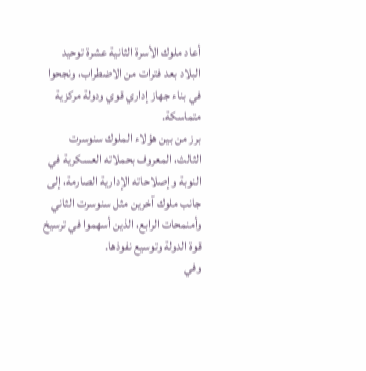أعاد ملوك الأسرة الثانية عشرة توحيد البلاد بعد فترات من الاضطراب، ونجحوا في بناء جهاز إداري قوي ودولة مركزية متماسكة.
برز من بين هؤلاء الملوك سنوسرت الثالث، المعروف بحملاته العسكرية في النوبة وإصلاحاته الإدارية الصارمة، إلى جانب ملوك آخرين مثل سنوسرت الثاني وأمنمحات الرابع، الذين أسهموا في ترسيخ قوة الدولة وتوسيع نفوذها.
وفي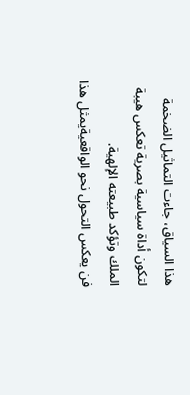هذا السياق، جاءت التماثيل الضخمة لتكون أداة سياسية بصرية تعكس هيبة الملك وتؤكد طبيعته الإلهية.
فن يعكس التحول نحو الواقعيةيمثل هذا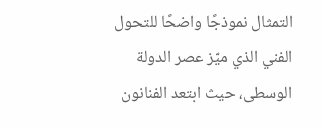التمثال نموذجًا واضحًا للتحول الفني الذي ميّز عصر الدولة الوسطى، حيث ابتعد الفنانون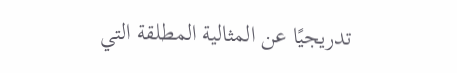تدريجيًا عن المثالية المطلقة التي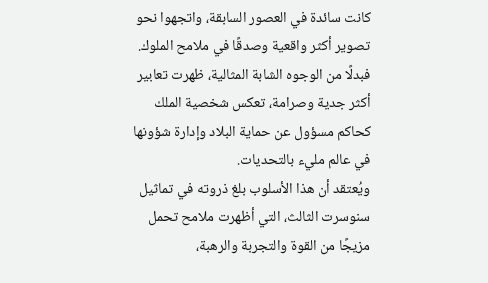كانت سائدة في العصور السابقة، واتجهوا نحو تصوير أكثر واقعية وصدقًا في ملامح الملوك.
فبدلًا من الوجوه الشابة المثالية، ظهرت تعابير أكثر جدية وصرامة، تعكس شخصية الملك كحاكم مسؤول عن حماية البلاد وإدارة شؤونها في عالم مليء بالتحديات.
ويُعتقد أن هذا الأسلوب بلغ ذروته في تماثيل سنوسرت الثالث، التي أظهرت ملامح تحمل مزيجًا من القوة والتجربة والرهبة،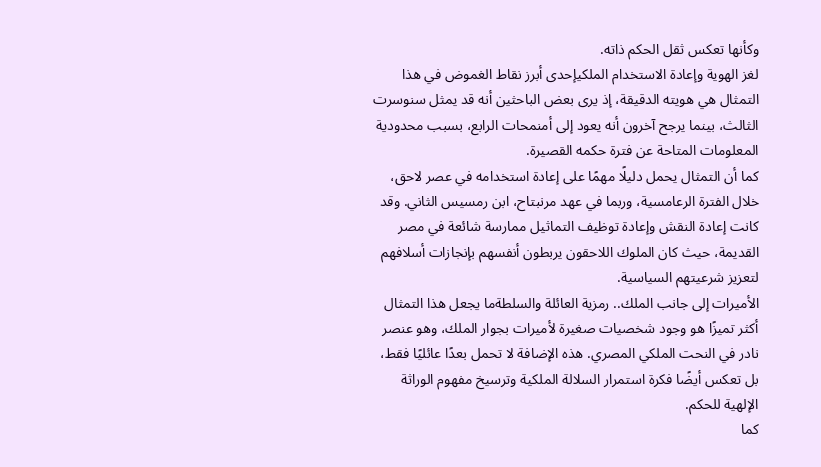وكأنها تعكس ثقل الحكم ذاته.
لغز الهوية وإعادة الاستخدام الملكيإحدى أبرز نقاط الغموض في هذا التمثال هي هويته الدقيقة، إذ يرى بعض الباحثين أنه قد يمثل سنوسرت الثالث، بينما يرجح آخرون أنه يعود إلى أمنمحات الرابع، بسبب محدودية المعلومات المتاحة عن فترة حكمه القصيرة.
كما أن التمثال يحمل دليلًا مهمًا على إعادة استخدامه في عصر لاحق، خلال الفترة الرعامسية، وربما في عهد مرنبتاح، ابن رمسيس الثاني. وقد كانت إعادة النقش وإعادة توظيف التماثيل ممارسة شائعة في مصر القديمة، حيث كان الملوك اللاحقون يربطون أنفسهم بإنجازات أسلافهم لتعزيز شرعيتهم السياسية.
الأميرات إلى جانب الملك.. رمزية العائلة والسلطةما يجعل هذا التمثال أكثر تميزًا هو وجود شخصيات صغيرة لأميرات بجوار الملك، وهو عنصر نادر في النحت الملكي المصري. هذه الإضافة لا تحمل بعدًا عائليًا فقط، بل تعكس أيضًا فكرة استمرار السلالة الملكية وترسيخ مفهوم الوراثة الإلهية للحكم.
كما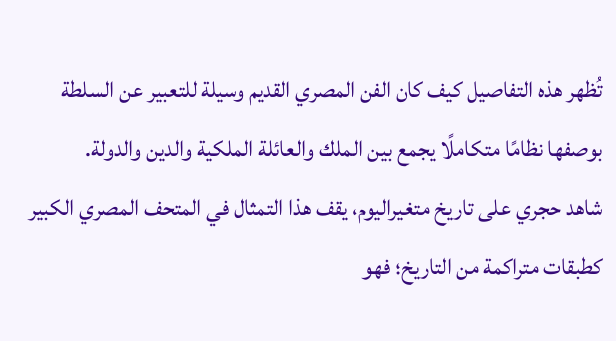تُظهر هذه التفاصيل كيف كان الفن المصري القديم وسيلة للتعبير عن السلطة بوصفها نظامًا متكاملًا يجمع بين الملك والعائلة الملكية والدين والدولة.
شاهد حجري على تاريخ متغيراليوم، يقف هذا التمثال في المتحف المصري الكبير كطبقات متراكمة من التاريخ؛ فهو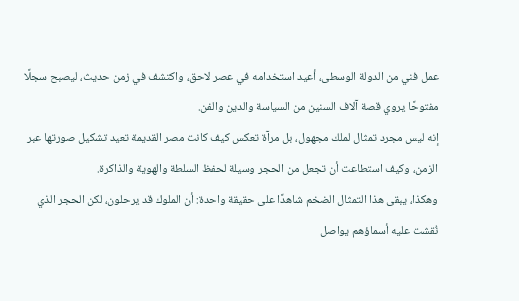عمل فني من الدولة الوسطى، أعيد استخدامه في عصر لاحق، واكتشف في زمن حديث، ليصبح سجلًا مفتوحًا يروي قصة آلاف السنين من السياسة والدين والفن.
إنه ليس مجرد تمثال لملك مجهول، بل مرآة تعكس كيف كانت مصر القديمة تعيد تشكيل صورتها عبر الزمن، وكيف استطاعت أن تجعل من الحجر وسيلة لحفظ السلطة والهوية والذاكرة.
وهكذا، يبقى هذا التمثال الضخم شاهدًا على حقيقة واحدة: أن الملوك قد يرحلون، لكن الحجر الذي نُقشت عليه أسماؤهم يواصل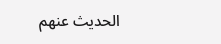الحديث عنهم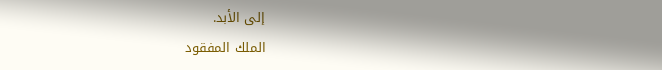إلى الأبد.
الملك المفقود